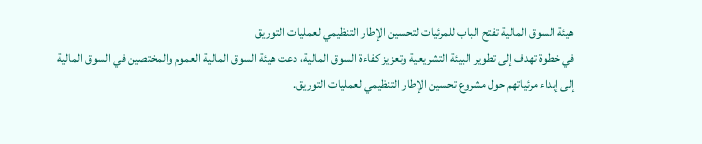هيئة السوق المالية تفتح الباب للمرئيات لتحسين الإطار التنظيمي لعمليات التوريق
في خطوة تهدف إلى تطوير البيئة التشريعية وتعزيز كفاءة السوق المالية، دعت هيئة السوق المالية العموم والمختصين في السوق المالية إلى إبداء مرئياتهم حول مشروع تحسين الإطار التنظيمي لعمليات التوريق.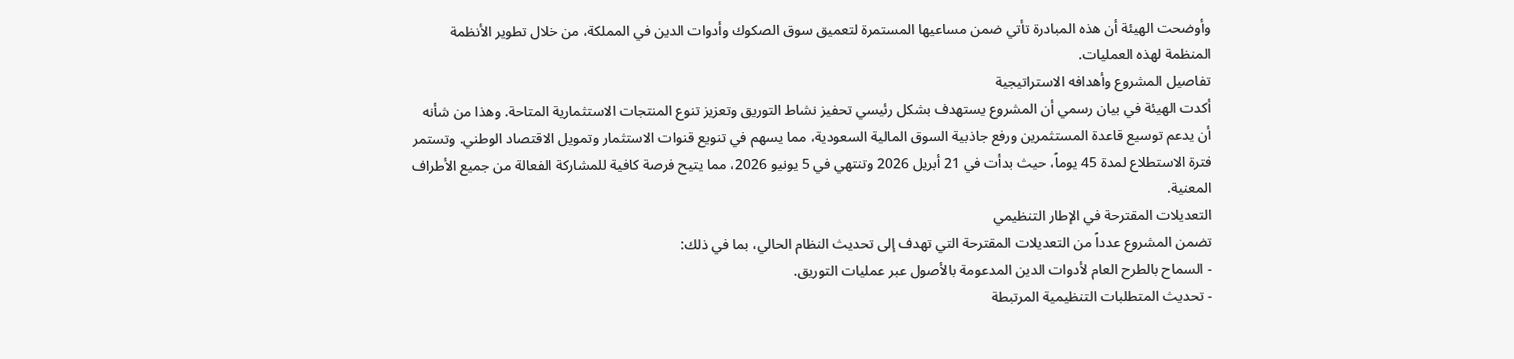وأوضحت الهيئة أن هذه المبادرة تأتي ضمن مساعيها المستمرة لتعميق سوق الصكوك وأدوات الدين في المملكة، من خلال تطوير الأنظمة المنظمة لهذه العمليات.
تفاصيل المشروع وأهدافه الاستراتيجية
أكدت الهيئة في بيان رسمي أن المشروع يستهدف بشكل رئيسي تحفيز نشاط التوريق وتعزيز تنوع المنتجات الاستثمارية المتاحة. وهذا من شأنه أن يدعم توسيع قاعدة المستثمرين ورفع جاذبية السوق المالية السعودية، مما يسهم في تنويع قنوات الاستثمار وتمويل الاقتصاد الوطني. وتستمر فترة الاستطلاع لمدة 45 يوماً، حيث بدأت في 21 أبريل 2026 وتنتهي في 5 يونيو 2026، مما يتيح فرصة كافية للمشاركة الفعالة من جميع الأطراف المعنية.
التعديلات المقترحة في الإطار التنظيمي
تضمن المشروع عدداً من التعديلات المقترحة التي تهدف إلى تحديث النظام الحالي، بما في ذلك:
- السماح بالطرح العام لأدوات الدين المدعومة بالأصول عبر عمليات التوريق.
- تحديث المتطلبات التنظيمية المرتبطة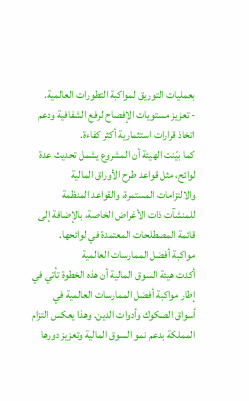بعمليات التوريق لمواكبة التطورات العالمية.
- تعزيز مستويات الإفصاح لرفع الشفافية ودعم اتخاذ قرارات استثمارية أكثر كفاءة.
كما بيّنت الهيئة أن المشروع يشمل تحديث عدة لوائح، مثل قواعد طرح الأوراق المالية والالتزامات المستمرة، والقواعد المنظمة للمنشآت ذات الأغراض الخاصة، بالإضافة إلى قائمة المصطلحات المعتمدة في لوائحها.
مواكبة أفضل الممارسات العالمية
أكدت هيئة السوق المالية أن هذه الخطوة تأتي في إطار مواكبة أفضل الممارسات العالمية في أسواق الصكوك وأدوات الدين. وهذا يعكس التزام المملكة بدعم نمو السوق المالية وتعزيز دورها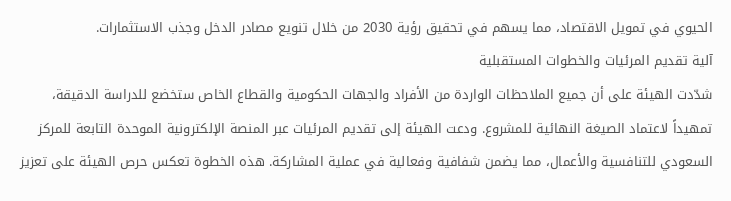الحيوي في تمويل الاقتصاد، مما يسهم في تحقيق رؤية 2030 من خلال تنويع مصادر الدخل وجذب الاستثمارات.
آلية تقديم المرئيات والخطوات المستقبلية
شدّدت الهيئة على أن جميع الملاحظات الواردة من الأفراد والجهات الحكومية والقطاع الخاص ستخضع للدراسة الدقيقة، تمهيداً لاعتماد الصيغة النهائية للمشروع. ودعت الهيئة إلى تقديم المرئيات عبر المنصة الإلكترونية الموحدة التابعة للمركز السعودي للتنافسية والأعمال، مما يضمن شفافية وفعالية في عملية المشاركة. هذه الخطوة تعكس حرص الهيئة على تعزيز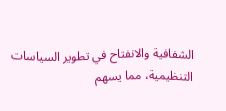الشفافية والانفتاح في تطوير السياسات التنظيمية، مما يسهم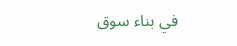في بناء سوق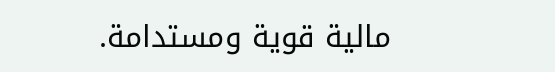مالية قوية ومستدامة.